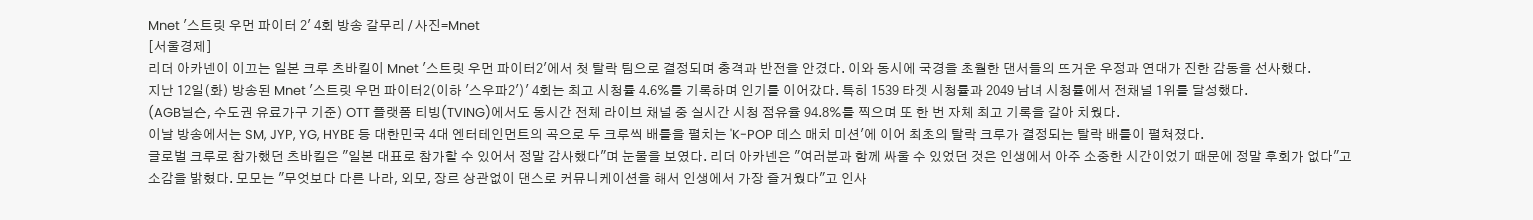Mnet '스트릿 우먼 파이터 2' 4회 방송 갈무리 / 사진=Mnet
[서울경제]
리더 아카넨이 이끄는 일본 크루 츠바킬이 Mnet '스트릿 우먼 파이터2'에서 첫 탈락 팀으로 결정되며 충격과 반전을 안겼다. 이와 동시에 국경을 초월한 댄서들의 뜨거운 우정과 연대가 진한 감동을 선사했다.
지난 12일(화) 방송된 Mnet '스트릿 우먼 파이터2(이하 '스우파2')' 4회는 최고 시청률 4.6%를 기록하며 인기를 이어갔다. 특히 1539 타겟 시청률과 2049 남녀 시청률에서 전채널 1위를 달성했다.
(AGB닐슨, 수도권 유료가구 기준) OTT 플랫폼 티빙(TVING)에서도 동시간 전체 라이브 채널 중 실시간 시청 점유율 94.8%를 찍으며 또 한 번 자체 최고 기록을 갈아 치웠다.
이날 방송에서는 SM, JYP, YG, HYBE 등 대한민국 4대 엔터테인먼트의 곡으로 두 크루씩 배틀을 펼치는 'K-POP 데스 매치 미션'에 이어 최초의 탈락 크루가 결정되는 탈락 배틀이 펼쳐졌다.
글로벌 크루로 참가했던 츠바킬은 "일본 대표로 참가할 수 있어서 정말 감사했다"며 눈물을 보였다. 리더 아카넨은 "여러분과 함께 싸울 수 있었던 것은 인생에서 아주 소중한 시간이었기 때문에 정말 후회가 없다"고 소감을 밝혔다. 모모는 "무엇보다 다른 나라, 외모, 장르 상관없이 댄스로 커뮤니케이션을 해서 인생에서 가장 즐거웠다"고 인사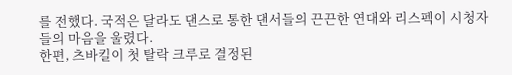를 전했다. 국적은 달라도 댄스로 통한 댄서들의 끈끈한 연대와 리스펙이 시청자들의 마음을 울렸다.
한편, 츠바킬이 첫 탈락 크루로 결정된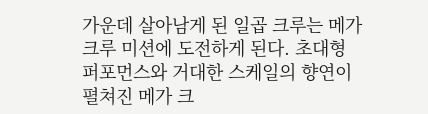가운데 살아남게 된 일곱 크루는 메가 크루 미션에 도전하게 된다. 초대형 퍼포먼스와 거대한 스케일의 향연이 펼쳐진 메가 크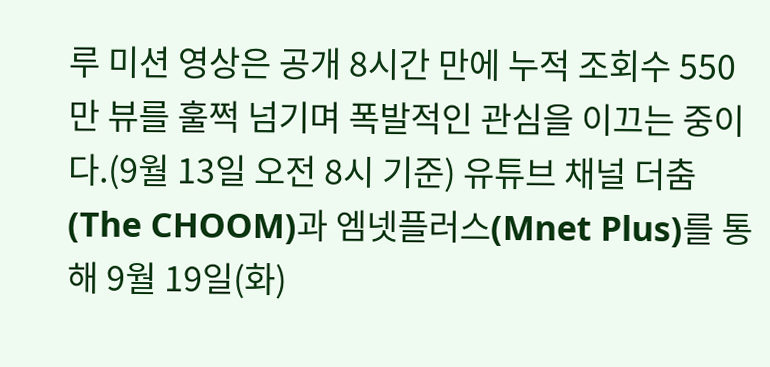루 미션 영상은 공개 8시간 만에 누적 조회수 550만 뷰를 훌쩍 넘기며 폭발적인 관심을 이끄는 중이다.(9월 13일 오전 8시 기준) 유튜브 채널 더춤(The CHOOM)과 엠넷플러스(Mnet Plus)를 통해 9월 19일(화)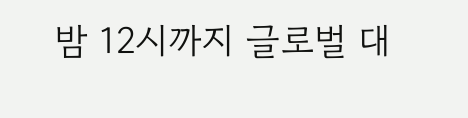밤 12시까지 글로벌 대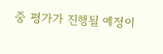중 평가가 진행될 예정이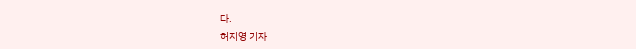다.
허지영 기자